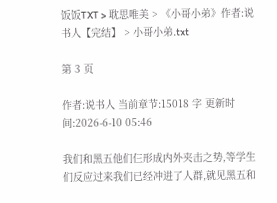饭饭TXT > 耽思唯美 > 《小哥小弟》作者:说书人【完结】 > 小哥小弟.txt

第 3 页

作者:说书人 当前章节:15018 字 更新时间:2026-6-10 05:46

我们和黑五他们仨形成内外夹击之势,等学生们反应过来我们已经冲进了人群,就见黑五和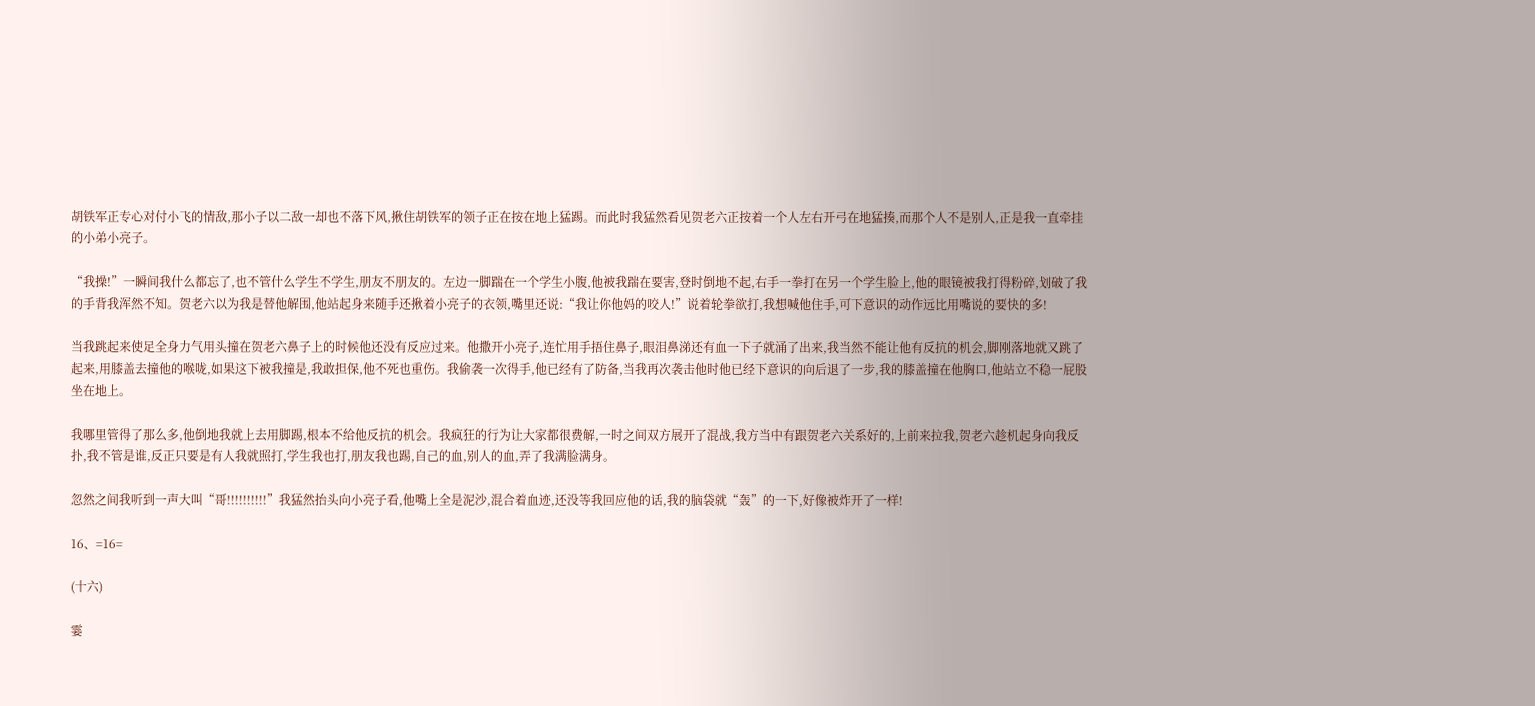胡铁军正专心对付小飞的情敌,那小子以二敌一却也不落下风,揪住胡铁军的领子正在按在地上猛踢。而此时我猛然看见贺老六正按着一个人左右开弓在地猛揍,而那个人不是别人,正是我一直牵挂的小弟小亮子。

“我操!”一瞬间我什么都忘了,也不管什么学生不学生,朋友不朋友的。左边一脚踹在一个学生小腹,他被我踹在要害,登时倒地不起,右手一拳打在另一个学生脸上,他的眼镜被我打得粉碎,划破了我的手背我浑然不知。贺老六以为我是替他解围,他站起身来随手还揪着小亮子的衣领,嘴里还说:“我让你他妈的咬人!”说着轮拳欲打,我想喊他住手,可下意识的动作远比用嘴说的要快的多!

当我跳起来使足全身力气用头撞在贺老六鼻子上的时候他还没有反应过来。他撒开小亮子,连忙用手捂住鼻子,眼泪鼻涕还有血一下子就涌了出来,我当然不能让他有反抗的机会,脚刚落地就又跳了起来,用膝盖去撞他的喉咙,如果这下被我撞是,我敢担保,他不死也重伤。我偷袭一次得手,他已经有了防备,当我再次袭击他时他已经下意识的向后退了一步,我的膝盖撞在他胸口,他站立不稳一屁股坐在地上。

我哪里管得了那么多,他倒地我就上去用脚踢,根本不给他反抗的机会。我疯狂的行为让大家都很费解,一时之间双方展开了混战,我方当中有跟贺老六关系好的,上前来拉我,贺老六趁机起身向我反扑,我不管是谁,反正只要是有人我就照打,学生我也打,朋友我也踢,自己的血,别人的血,弄了我满脸满身。

忽然之间我听到一声大叫“哥!!!!!!!!!!”我猛然抬头向小亮子看,他嘴上全是泥沙,混合着血迹,还没等我回应他的话,我的脑袋就“轰”的一下,好像被炸开了一样!

16、=16=

(十六)

霎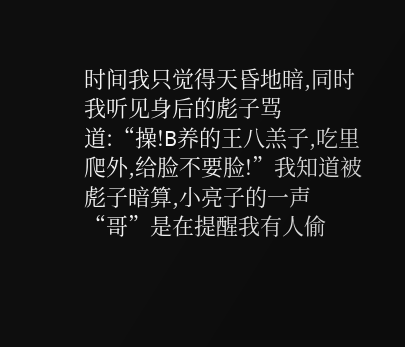时间我只觉得天昏地暗,同时我听见身后的彪子骂道:“操!B养的王八羔子,吃里爬外,给脸不要脸!”我知道被彪子暗算,小亮子的一声“哥”是在提醒我有人偷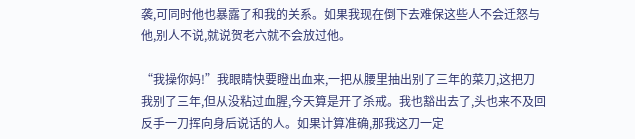袭,可同时他也暴露了和我的关系。如果我现在倒下去难保这些人不会迁怒与他,别人不说,就说贺老六就不会放过他。

“我操你妈!”我眼睛快要瞪出血来,一把从腰里抽出别了三年的菜刀,这把刀我别了三年,但从没粘过血腥,今天算是开了杀戒。我也豁出去了,头也来不及回反手一刀挥向身后说话的人。如果计算准确,那我这刀一定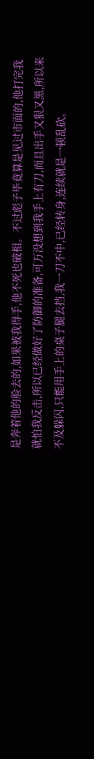是奔着他的脸去的,如果被我得手,他不死也破相。不过彪子毕竟算是见过市面的,他打完我就怕我反击,所以已经做好了防御的准备,可万没想到我手上有刀,而且出手又狠又黑,所以来不及躲闪,只能用手上的桌子腿去挡,我一刀不中,已经转身,连续就是一顿乱砍。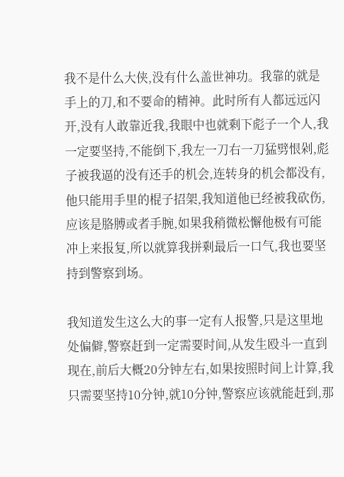我不是什么大侠,没有什么盖世神功。我靠的就是手上的刀,和不要命的精神。此时所有人都远远闪开,没有人敢靠近我,我眼中也就剩下彪子一个人,我一定要坚持,不能倒下,我左一刀右一刀猛劈恨剁,彪子被我逼的没有还手的机会,连转身的机会都没有,他只能用手里的棍子招架,我知道他已经被我砍伤,应该是胳膊或者手腕,如果我稍微松懈他极有可能冲上来报复,所以就算我拼剩最后一口气,我也要坚持到警察到场。

我知道发生这么大的事一定有人报警,只是这里地处偏僻,警察赶到一定需要时间,从发生殴斗一直到现在,前后大概20分钟左右,如果按照时间上计算,我只需要坚持10分钟,就10分钟,警察应该就能赶到,那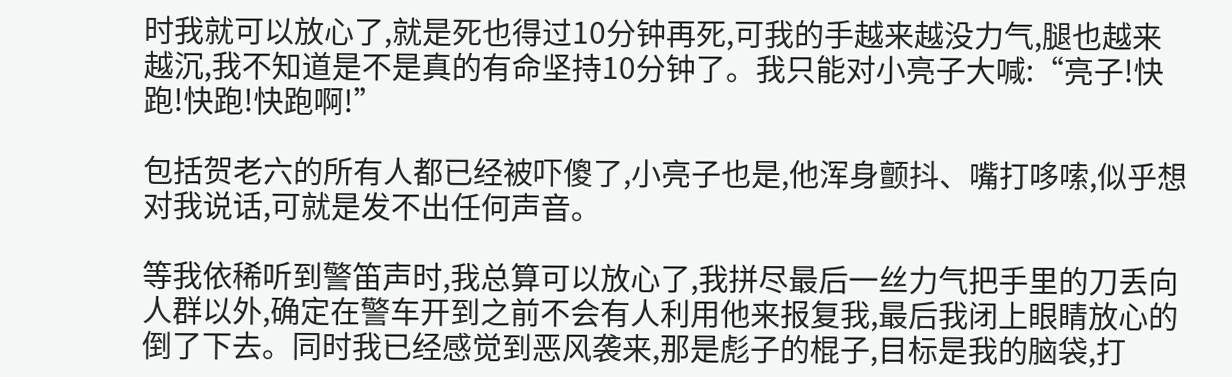时我就可以放心了,就是死也得过10分钟再死,可我的手越来越没力气,腿也越来越沉,我不知道是不是真的有命坚持10分钟了。我只能对小亮子大喊:“亮子!快跑!快跑!快跑啊!”

包括贺老六的所有人都已经被吓傻了,小亮子也是,他浑身颤抖、嘴打哆嗦,似乎想对我说话,可就是发不出任何声音。

等我依稀听到警笛声时,我总算可以放心了,我拼尽最后一丝力气把手里的刀丢向人群以外,确定在警车开到之前不会有人利用他来报复我,最后我闭上眼睛放心的倒了下去。同时我已经感觉到恶风袭来,那是彪子的棍子,目标是我的脑袋,打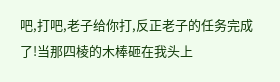吧,打吧,老子给你打,反正老子的任务完成了!当那四棱的木棒砸在我头上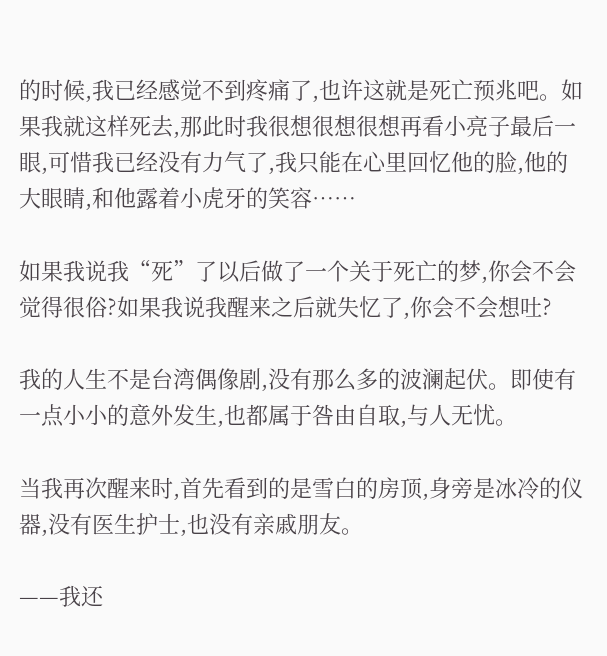的时候,我已经感觉不到疼痛了,也许这就是死亡预兆吧。如果我就这样死去,那此时我很想很想很想再看小亮子最后一眼,可惜我已经没有力气了,我只能在心里回忆他的脸,他的大眼睛,和他露着小虎牙的笑容……

如果我说我“死”了以后做了一个关于死亡的梦,你会不会觉得很俗?如果我说我醒来之后就失忆了,你会不会想吐?

我的人生不是台湾偶像剧,没有那么多的波澜起伏。即使有一点小小的意外发生,也都属于咎由自取,与人无忧。

当我再次醒来时,首先看到的是雪白的房顶,身旁是冰冷的仪器,没有医生护士,也没有亲戚朋友。

——我还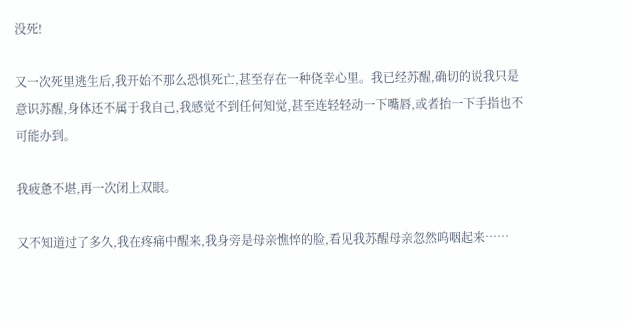没死!

又一次死里逃生后,我开始不那么恐惧死亡,甚至存在一种侥幸心里。我已经苏醒,确切的说我只是意识苏醒,身体还不属于我自己,我感觉不到任何知觉,甚至连轻轻动一下嘴唇,或者抬一下手指也不可能办到。

我疲惫不堪,再一次闭上双眼。

又不知道过了多久,我在疼痛中醒来,我身旁是母亲憔悴的脸,看见我苏醒母亲忽然呜咽起来……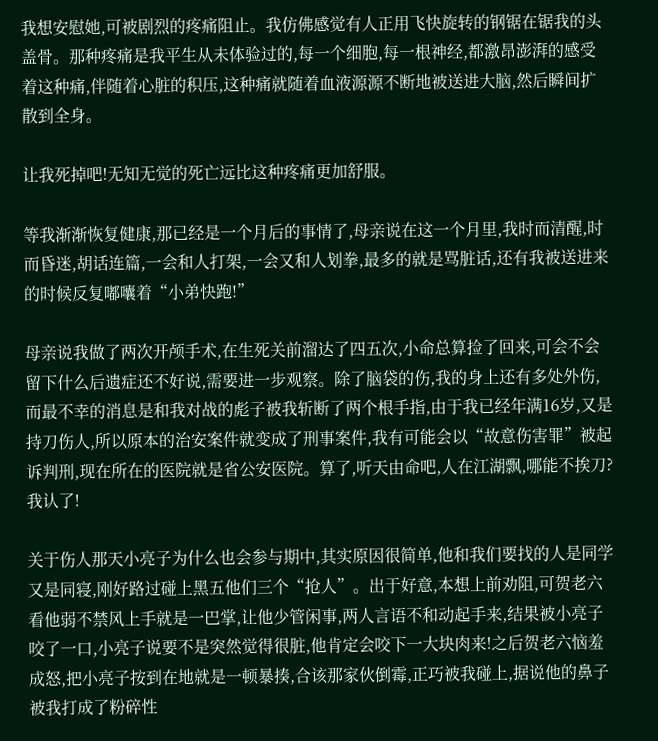我想安慰她,可被剧烈的疼痛阻止。我仿佛感觉有人正用飞快旋转的钢锯在锯我的头盖骨。那种疼痛是我平生从未体验过的,每一个细胞,每一根神经,都激昂澎湃的感受着这种痛,伴随着心脏的积压,这种痛就随着血液源源不断地被送进大脑,然后瞬间扩散到全身。

让我死掉吧!无知无觉的死亡远比这种疼痛更加舒服。

等我渐渐恢复健康,那已经是一个月后的事情了,母亲说在这一个月里,我时而清醒,时而昏迷,胡话连篇,一会和人打架,一会又和人划拳,最多的就是骂脏话,还有我被送进来的时候反复嘟囔着“小弟快跑!”

母亲说我做了两次开颅手术,在生死关前溜达了四五次,小命总算捡了回来,可会不会留下什么后遗症还不好说,需要进一步观察。除了脑袋的伤,我的身上还有多处外伤,而最不幸的消息是和我对战的彪子被我斩断了两个根手指,由于我已经年满16岁,又是持刀伤人,所以原本的治安案件就变成了刑事案件,我有可能会以“故意伤害罪”被起诉判刑,现在所在的医院就是省公安医院。算了,听天由命吧,人在江湖飘,哪能不挨刀?我认了!

关于伤人那天小亮子为什么也会参与期中,其实原因很简单,他和我们要找的人是同学又是同寝,刚好路过碰上黑五他们三个“抢人”。出于好意,本想上前劝阻,可贺老六看他弱不禁风上手就是一巴掌,让他少管闲事,两人言语不和动起手来,结果被小亮子咬了一口,小亮子说要不是突然觉得很脏,他肯定会咬下一大块肉来!之后贺老六恼羞成怒,把小亮子按到在地就是一顿暴揍,合该那家伙倒霉,正巧被我碰上,据说他的鼻子被我打成了粉碎性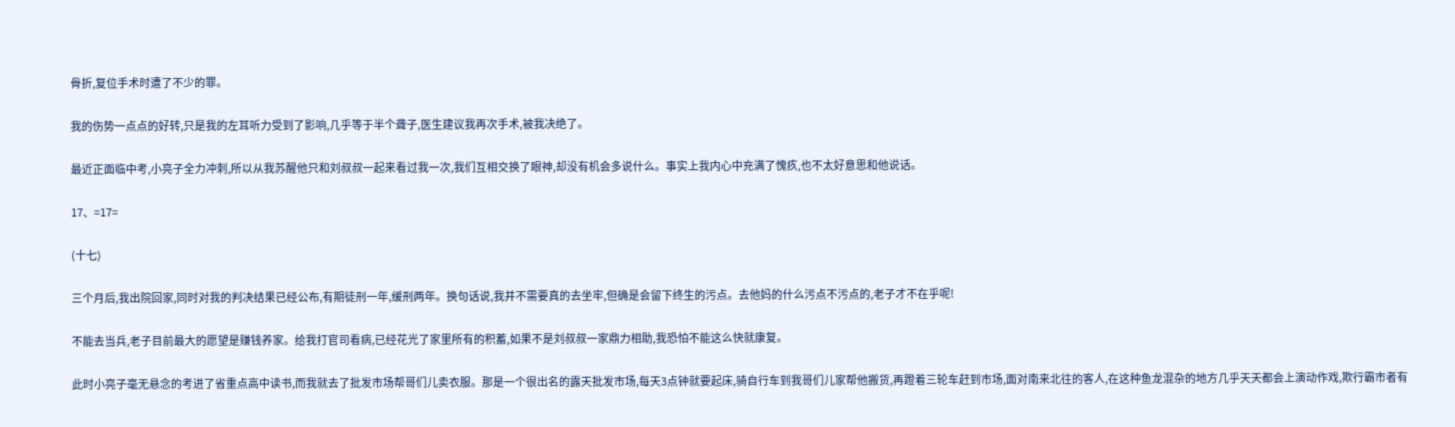骨折,复位手术时遭了不少的罪。

我的伤势一点点的好转,只是我的左耳听力受到了影响,几乎等于半个聋子,医生建议我再次手术,被我决绝了。

最近正面临中考,小亮子全力冲刺,所以从我苏醒他只和刘叔叔一起来看过我一次,我们互相交换了眼神,却没有机会多说什么。事实上我内心中充满了愧疚,也不太好意思和他说话。

17、=17=

(十七)

三个月后,我出院回家,同时对我的判决结果已经公布,有期徒刑一年,缓刑两年。换句话说,我并不需要真的去坐牢,但确是会留下终生的污点。去他妈的什么污点不污点的,老子才不在乎呢!

不能去当兵,老子目前最大的愿望是赚钱养家。给我打官司看病,已经花光了家里所有的积蓄,如果不是刘叔叔一家鼎力相助,我恐怕不能这么快就康复。

此时小亮子毫无悬念的考进了省重点高中读书,而我就去了批发市场帮哥们儿卖衣服。那是一个很出名的露天批发市场,每天3点钟就要起床,骑自行车到我哥们儿家帮他搬货,再蹬着三轮车赶到市场,面对南来北往的客人,在这种鱼龙混杂的地方几乎天天都会上演动作戏,欺行霸市者有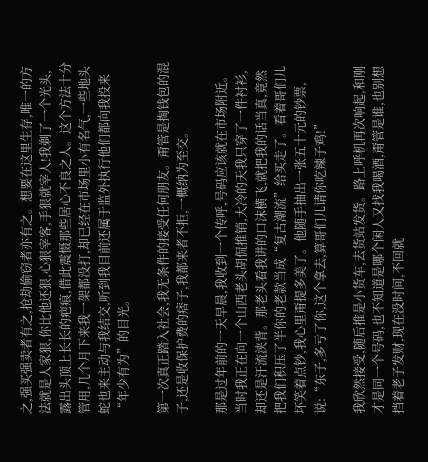之,强买强卖者有之,抢劫偷窃者亦有之。想要在这里生存,唯一的方法就是人家狠,你比他还狠,心狠宰客,手狠就宰人!我剃了一个光头,露出头顶上长长的疤痕,借此震慑那些居心不良之人。这个方法十分管用,几个月下来我一架都没打,却已经在市场里小有名气,一些地头蛇也来主动与我结交,听到我目前还属于监外执行他们都向我投来“年少有为”的目光。

第一次真正踏入社会,我无条件的接受任何朋友。甭管是掏钱包的混子,还是收保护费的痞子,我都来者不拒,一概纳为至交。

那是过年前的一天早晨,我收到一个传呼,号码应该就在市场附近。当时我正在向一个山西老头胡侃推销,大冷的天我只穿了一件衬衫,却还是汗流浃背。那老头看我讲的口沫横飞,就把我的话当真,竟然把我们积压了半你的老款当成“复古潮流”给买走了。看着哥们儿坏笑着点钞,我心里甭提多美了。他随手抽出一张五十元的钞票,说:“东子,多亏了你,这个拿去,算哥们儿请你吃辣子鸡!”

我欣然接受,随后推是小货车,去货站发货。路上呼机再次响起,和刚才是同一个号码,也不知道是哪个闲人又找我喝酒,甭管是谁,也别想挡着老子发财,现在没时间,不回就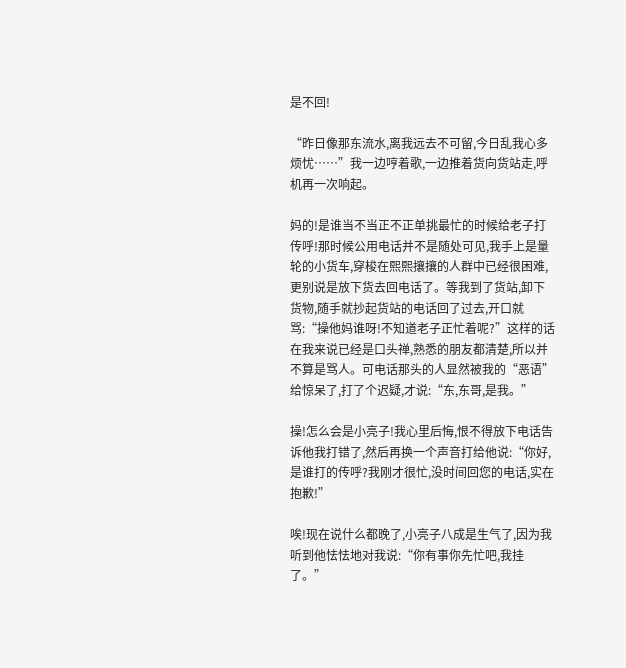是不回!

“昨日像那东流水,离我远去不可留,今日乱我心多烦忧……”我一边哼着歌,一边推着货向货站走,呼机再一次响起。

妈的!是谁当不当正不正单挑最忙的时候给老子打传呼!那时候公用电话并不是随处可见,我手上是量轮的小货车,穿梭在熙熙攘攘的人群中已经很困难,更别说是放下货去回电话了。等我到了货站,卸下货物,随手就抄起货站的电话回了过去,开口就骂:“操他妈谁呀!不知道老子正忙着呢?”这样的话在我来说已经是口头禅,熟悉的朋友都清楚,所以并不算是骂人。可电话那头的人显然被我的“恶语”给惊呆了,打了个迟疑,才说:“东,东哥,是我。”

操!怎么会是小亮子!我心里后悔,恨不得放下电话告诉他我打错了,然后再换一个声音打给他说:“你好,是谁打的传呼?我刚才很忙,没时间回您的电话,实在抱歉!”

唉!现在说什么都晚了,小亮子八成是生气了,因为我听到他怯怯地对我说:“你有事你先忙吧,我挂了。”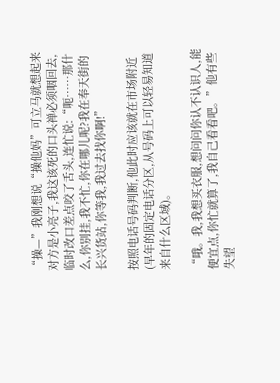“操—”我刚想说“操他妈”可立马就想起来对方是小亮子,我这该死的口头禅必须咽回去,临时改口差点咬了舌头,连忙说:“呃……那什么,你别挂,我不忙,你在哪儿呢?我在奉天街的长兴货站,你等我,我过去找你啊!”

按照电话号码判断,他此时应该就在市场附近(早年的固定电话分区,从号码上可以轻易知道来自什么区域)。

“哦。我,我想买衣服,想问问你认不认识人,能便宜点,你忙就算了,我自己看看吧。”他有些失望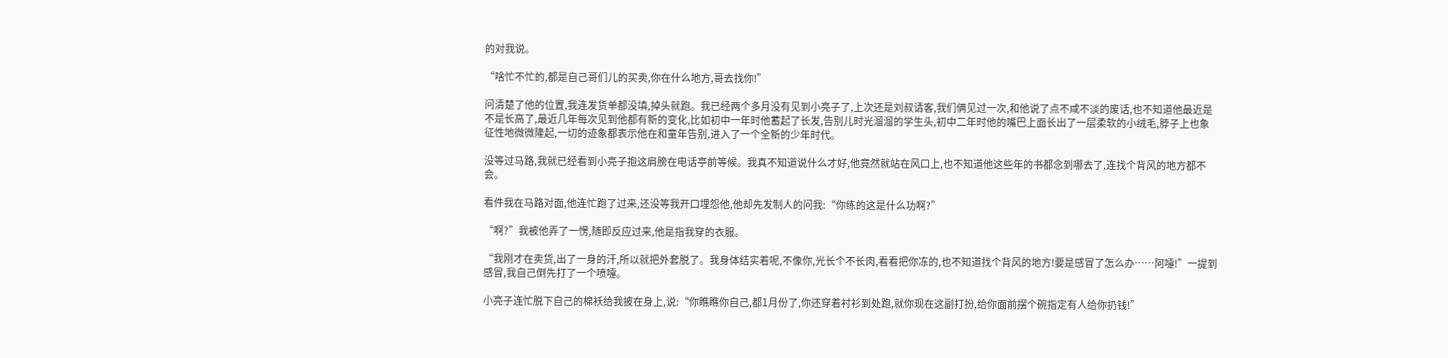的对我说。

“啥忙不忙的,都是自己哥们儿的买卖,你在什么地方,哥去找你!”

问清楚了他的位置,我连发货单都没填,掉头就跑。我已经两个多月没有见到小亮子了,上次还是刘叔请客,我们俩见过一次,和他说了点不咸不淡的废话,也不知道他最近是不是长高了,最近几年每次见到他都有新的变化,比如初中一年时他蓄起了长发,告别儿时光溜溜的学生头,初中二年时他的嘴巴上面长出了一层柔软的小绒毛,脖子上也象征性地微微隆起,一切的迹象都表示他在和童年告别,进入了一个全新的少年时代。

没等过马路,我就已经看到小亮子抱这肩膀在电话亭前等候。我真不知道说什么才好,他竟然就站在风口上,也不知道他这些年的书都念到哪去了,连找个背风的地方都不会。

看件我在马路对面,他连忙跑了过来,还没等我开口埋怨他,他却先发制人的问我:“你练的这是什么功啊?”

“啊?”我被他弄了一愣,随即反应过来,他是指我穿的衣服。

“我刚才在卖货,出了一身的汗,所以就把外套脱了。我身体结实着呢,不像你,光长个不长肉,看看把你冻的,也不知道找个背风的地方!要是感冒了怎么办……阿嚏!”一提到感冒,我自己倒先打了一个喷嚏。

小亮子连忙脱下自己的棉袄给我披在身上,说:“你瞧瞧你自己,都1月份了,你还穿着衬衫到处跑,就你现在这副打扮,给你面前摆个碗指定有人给你扔钱!”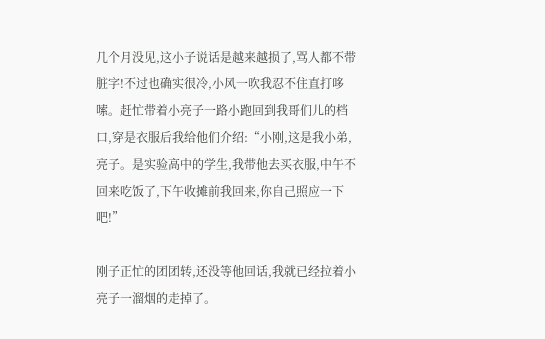几个月没见,这小子说话是越来越损了,骂人都不带脏字!不过也确实很冷,小风一吹我忍不住直打哆嗦。赶忙带着小亮子一路小跑回到我哥们儿的档口,穿是衣服后我给他们介绍:“小刚,这是我小弟,亮子。是实验高中的学生,我带他去买衣服,中午不回来吃饭了,下午收摊前我回来,你自己照应一下吧!”

刚子正忙的团团转,还没等他回话,我就已经拉着小亮子一溜烟的走掉了。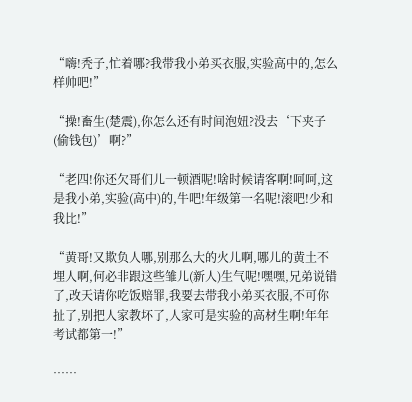“嗨!秃子,忙着哪?我带我小弟买衣服,实验高中的,怎么样帅吧!”

“操!畜生(楚震),你怎么还有时间泡妞?没去‘下夹子(偷钱包)’啊?”

“老四!你还欠哥们儿一顿酒呢!啥时候请客啊!呵呵,这是我小弟,实验(高中)的,牛吧!年级第一名呢!滚吧!少和我比!”

“黄哥!又欺负人哪,别那么大的火儿啊,哪儿的黄土不埋人啊,何必非跟这些雏儿(新人)生气呢!嘿嘿,兄弟说错了,改天请你吃饭赔罪,我要去带我小弟买衣服,不可你扯了,别把人家教坏了,人家可是实验的高材生啊!年年考试都第一!”

……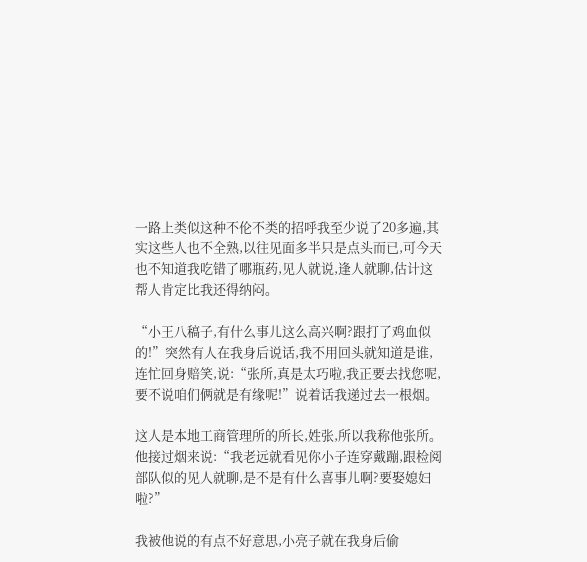一路上类似这种不伦不类的招呼我至少说了20多遍,其实这些人也不全熟,以往见面多半只是点头而已,可今天也不知道我吃错了哪瓶药,见人就说,逢人就聊,估计这帮人肯定比我还得纳闷。

“小王八稿子,有什么事儿这么高兴啊?跟打了鸡血似的!”突然有人在我身后说话,我不用回头就知道是谁,连忙回身赔笑,说:“张所,真是太巧啦,我正要去找您呢,要不说咱们俩就是有缘呢!”说着话我递过去一根烟。

这人是本地工商管理所的所长,姓张,所以我称他张所。他接过烟来说:“我老远就看见你小子连穿戴蹦,跟检阅部队似的见人就聊,是不是有什么喜事儿啊?要娶媳妇啦?”

我被他说的有点不好意思,小亮子就在我身后偷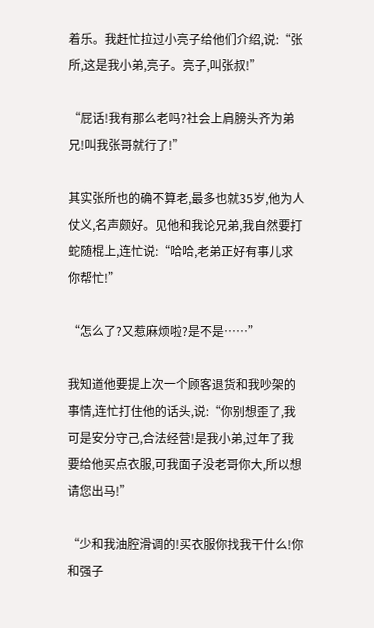着乐。我赶忙拉过小亮子给他们介绍,说:“张所,这是我小弟,亮子。亮子,叫张叔!”

“屁话!我有那么老吗?社会上肩膀头齐为弟兄!叫我张哥就行了!”

其实张所也的确不算老,最多也就35岁,他为人仗义,名声颇好。见他和我论兄弟,我自然要打蛇随棍上,连忙说:“哈哈,老弟正好有事儿求你帮忙!”

“怎么了?又惹麻烦啦?是不是……”

我知道他要提上次一个顾客退货和我吵架的事情,连忙打住他的话头,说:“你别想歪了,我可是安分守己,合法经营!是我小弟,过年了我要给他买点衣服,可我面子没老哥你大,所以想请您出马!”

“少和我油腔滑调的!买衣服你找我干什么!你和强子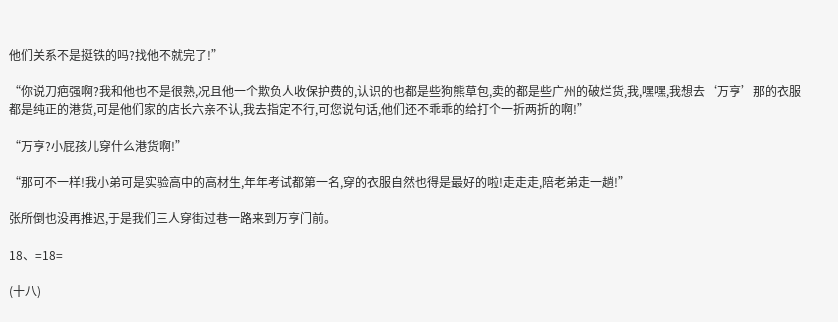他们关系不是挺铁的吗?找他不就完了!”

“你说刀疤强啊?我和他也不是很熟,况且他一个欺负人收保护费的,认识的也都是些狗熊草包,卖的都是些广州的破烂货,我,嘿嘿,我想去‘万亨’那的衣服都是纯正的港货,可是他们家的店长六亲不认,我去指定不行,可您说句话,他们还不乖乖的给打个一折两折的啊!”

“万亨?小屁孩儿穿什么港货啊!”

“那可不一样!我小弟可是实验高中的高材生,年年考试都第一名,穿的衣服自然也得是最好的啦!走走走,陪老弟走一趟!”

张所倒也没再推迟,于是我们三人穿街过巷一路来到万亨门前。

18、=18=

(十八)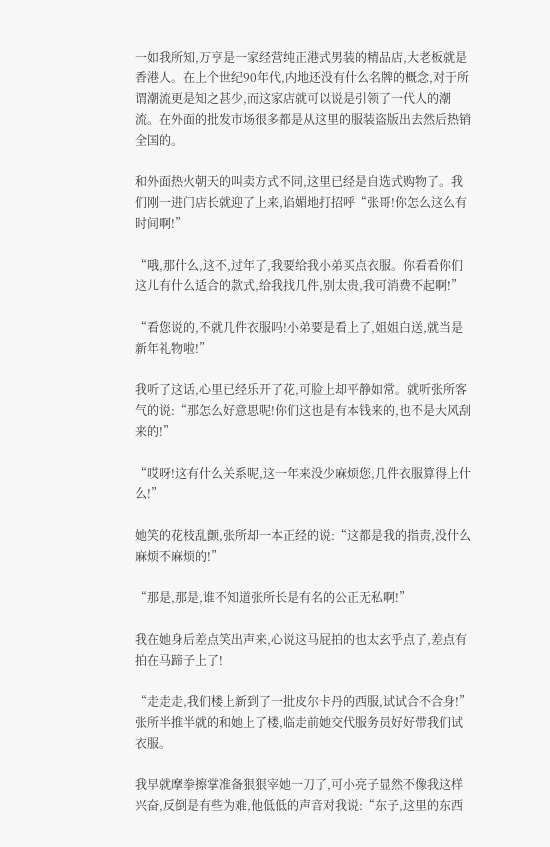一如我所知,万亨是一家经营纯正港式男装的精品店,大老板就是香港人。在上个世纪90年代,内地还没有什么名牌的概念,对于所谓潮流更是知之甚少,而这家店就可以说是引领了一代人的潮流。在外面的批发市场很多都是从这里的服装盗版出去然后热销全国的。

和外面热火朝天的叫卖方式不同,这里已经是自选式购物了。我们刚一进门店长就迎了上来,谄媚地打招呼“张哥!你怎么这么有时间啊!”

“哦,那什么,这不,过年了,我要给我小弟买点衣服。你看看你们这儿有什么适合的款式,给我找几件,别太贵,我可消费不起啊!”

“看您说的,不就几件衣服吗!小弟要是看上了,姐姐白送,就当是新年礼物啦!”

我听了这话,心里已经乐开了花,可脸上却平静如常。就听张所客气的说:“那怎么好意思呢!你们这也是有本钱来的,也不是大风刮来的!”

“哎呀!这有什么关系呢,这一年来没少麻烦您,几件衣服算得上什么!”

她笑的花枝乱颤,张所却一本正经的说:“这都是我的指责,没什么麻烦不麻烦的!”

“那是,那是,谁不知道张所长是有名的公正无私啊!”

我在她身后差点笑出声来,心说这马屁拍的也太玄乎点了,差点有拍在马蹄子上了!

“走走走,我们楼上新到了一批皮尔卡丹的西服,试试合不合身!”张所半推半就的和她上了楼,临走前她交代服务员好好带我们试衣服。

我早就摩拳擦掌准备狠狠宰她一刀了,可小亮子显然不像我这样兴奋,反倒是有些为难,他低低的声音对我说:“东子,这里的东西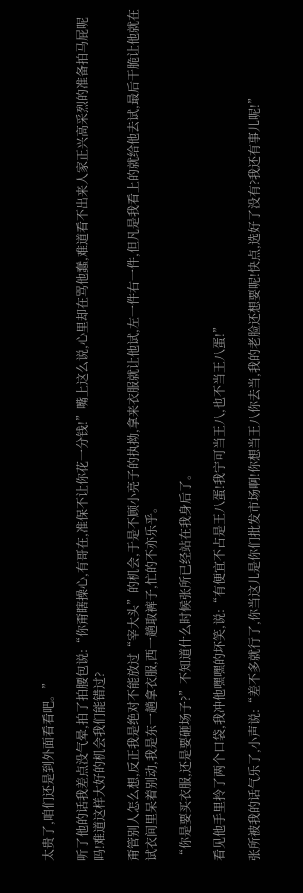太贵了,咱们还是到外面看看吧。”

听了他的话我差点没气晕,拍了拍腰包说:“你甭瞎操心,有哥在,准保不让你花一分钱!”嘴上这么说,心里却在骂他蠢,难道看不出来人家正兴高采烈的准备拍马屁呢吗!难道这样大好的机会我们能错过?

甭管别人怎么想,反正我是绝对不能放过“宰大头”的机会,于是不顾小亮子的执拗,拿来衣服就让他试,左一件右一件,但凡是我看上的就给他去试,最后干脆让他就在试衣间里呆着别动,我是东一趟拿衣服,西一趟取裤子,忙的不亦乐乎。

“你是要买衣服,还是要砸场子?”不知道什么时候张所已经站在我身后了。

看见他手里拎了两个口袋,我冲他嘿嘿的坏笑,说:“有便宜不占是王八蛋!我宁可当王八,也不当王八蛋!”

张所被我的话气乐了,小声说:“差不多就行了,你当这儿是你们批发市场啊!你想当王八你去当,我的老脸还想要呢!快点,选好了没有?我还有事儿呢!”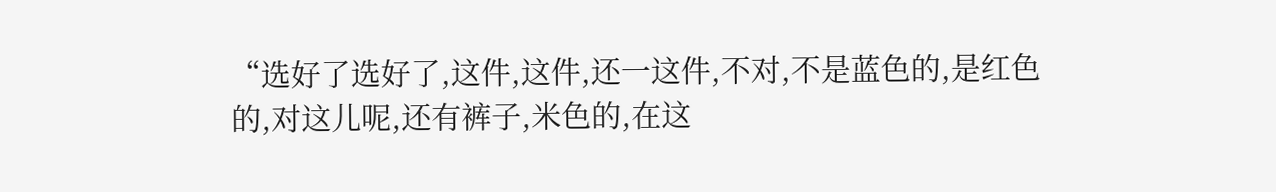“选好了选好了,这件,这件,还一这件,不对,不是蓝色的,是红色的,对这儿呢,还有裤子,米色的,在这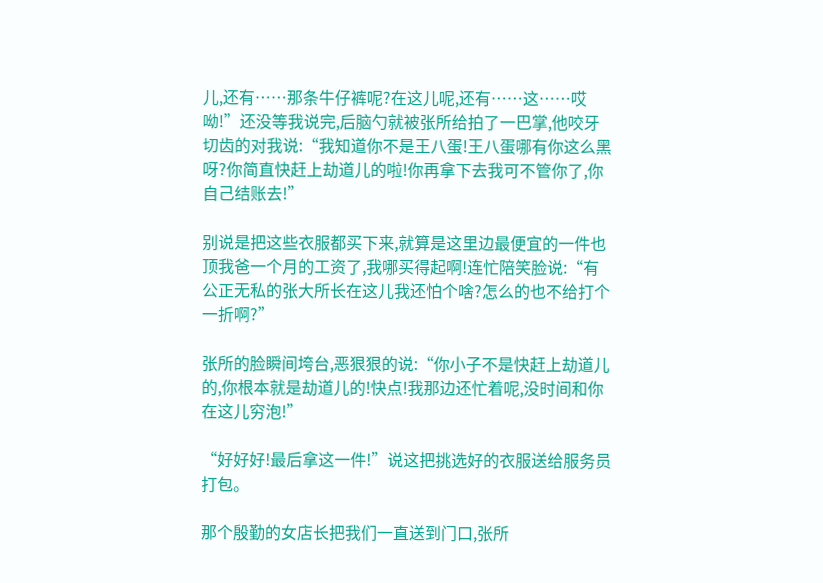儿,还有……那条牛仔裤呢?在这儿呢,还有……这……哎呦!”还没等我说完,后脑勺就被张所给拍了一巴掌,他咬牙切齿的对我说:“我知道你不是王八蛋!王八蛋哪有你这么黑呀?你简直快赶上劫道儿的啦!你再拿下去我可不管你了,你自己结账去!”

别说是把这些衣服都买下来,就算是这里边最便宜的一件也顶我爸一个月的工资了,我哪买得起啊!连忙陪笑脸说:“有公正无私的张大所长在这儿我还怕个啥?怎么的也不给打个一折啊?”

张所的脸瞬间垮台,恶狠狠的说:“你小子不是快赶上劫道儿的,你根本就是劫道儿的!快点!我那边还忙着呢,没时间和你在这儿穷泡!”

“好好好!最后拿这一件!”说这把挑选好的衣服送给服务员打包。

那个殷勤的女店长把我们一直送到门口,张所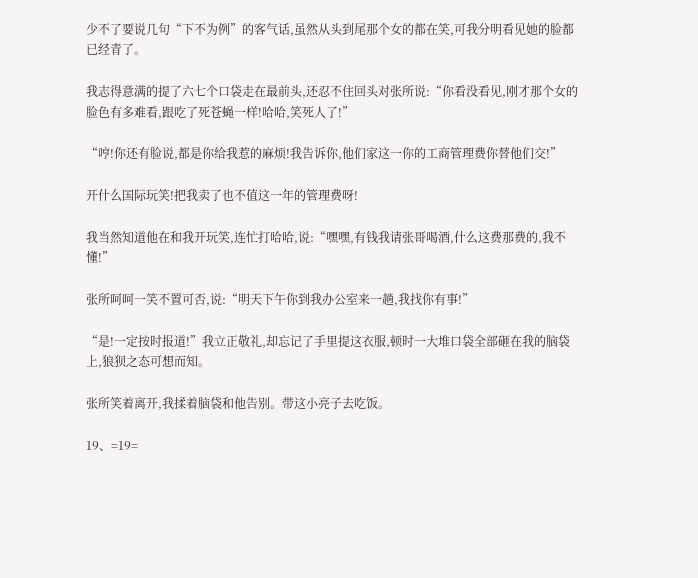少不了要说几句“下不为例”的客气话,虽然从头到尾那个女的都在笑,可我分明看见她的脸都已经青了。

我志得意满的提了六七个口袋走在最前头,还忍不住回头对张所说:“你看没看见,刚才那个女的脸色有多难看,跟吃了死苍蝇一样!哈哈,笑死人了!”

“哼!你还有脸说,都是你给我惹的麻烦!我告诉你,他们家这一你的工商管理费你替他们交!”

开什么国际玩笑!把我卖了也不值这一年的管理费呀!

我当然知道他在和我开玩笑,连忙打哈哈,说:“嘿嘿,有钱我请张哥喝酒,什么这费那费的,我不懂!”

张所呵呵一笑不置可否,说:“明天下午你到我办公室来一趟,我找你有事!”

“是!一定按时报道!”我立正敬礼,却忘记了手里提这衣服,顿时一大堆口袋全部砸在我的脑袋上,狼狈之态可想而知。

张所笑着离开,我揉着脑袋和他告别。带这小亮子去吃饭。

19、=19=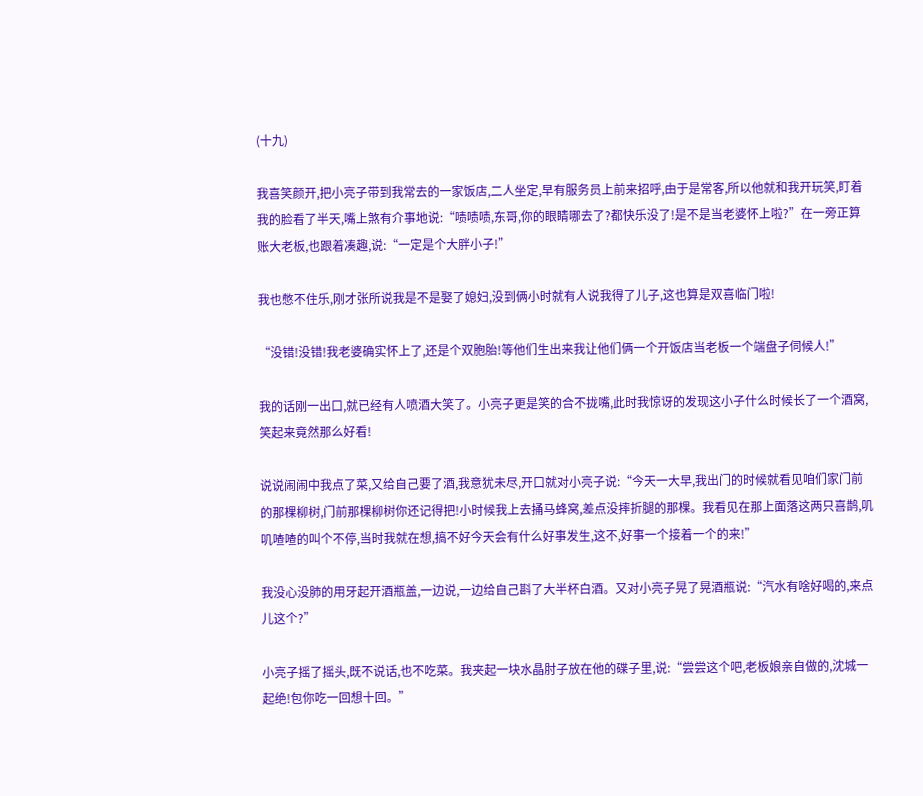(十九)

我喜笑颜开,把小亮子带到我常去的一家饭店,二人坐定,早有服务员上前来招呼,由于是常客,所以他就和我开玩笑,盯着我的脸看了半天,嘴上煞有介事地说:“啧啧啧,东哥,你的眼睛哪去了?都快乐没了!是不是当老婆怀上啦?”在一旁正算账大老板,也跟着凑趣,说:“一定是个大胖小子!”

我也憋不住乐,刚才张所说我是不是娶了媳妇,没到俩小时就有人说我得了儿子,这也算是双喜临门啦!

“没错!没错!我老婆确实怀上了,还是个双胞胎!等他们生出来我让他们俩一个开饭店当老板一个端盘子伺候人!”

我的话刚一出口,就已经有人喷酒大笑了。小亮子更是笑的合不拢嘴,此时我惊讶的发现这小子什么时候长了一个酒窝,笑起来竟然那么好看!

说说闹闹中我点了菜,又给自己要了酒,我意犹未尽,开口就对小亮子说:“今天一大早,我出门的时候就看见咱们家门前的那棵柳树,门前那棵柳树你还记得把!小时候我上去捅马蜂窝,差点没摔折腿的那棵。我看见在那上面落这两只喜鹊,叽叽喳喳的叫个不停,当时我就在想,搞不好今天会有什么好事发生,这不,好事一个接着一个的来!”

我没心没肺的用牙起开酒瓶盖,一边说,一边给自己斟了大半杯白酒。又对小亮子晃了晃酒瓶说:“汽水有啥好喝的,来点儿这个?”

小亮子摇了摇头,既不说话,也不吃菜。我夹起一块水晶肘子放在他的碟子里,说:“尝尝这个吧,老板娘亲自做的,沈城一起绝!包你吃一回想十回。”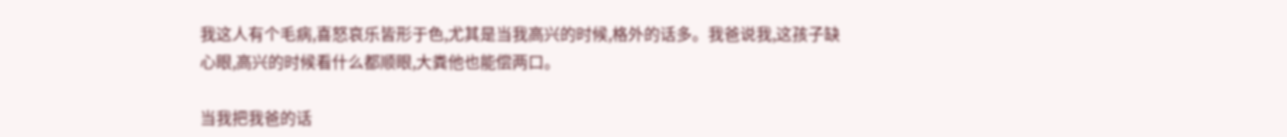我这人有个毛病,喜怒哀乐皆形于色,尤其是当我高兴的时候,格外的话多。我爸说我,这孩子缺心眼,高兴的时候看什么都顺眼,大粪他也能偿两口。

当我把我爸的话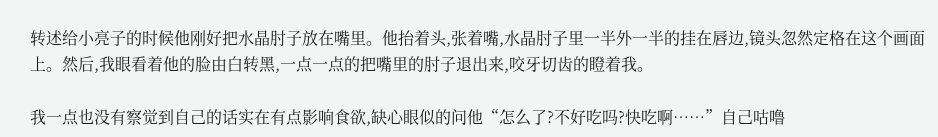转述给小亮子的时候他刚好把水晶肘子放在嘴里。他抬着头,张着嘴,水晶肘子里一半外一半的挂在唇边,镜头忽然定格在这个画面上。然后,我眼看着他的脸由白转黑,一点一点的把嘴里的肘子退出来,咬牙切齿的瞪着我。

我一点也没有察觉到自己的话实在有点影响食欲,缺心眼似的问他“怎么了?不好吃吗?快吃啊……”自己咕噜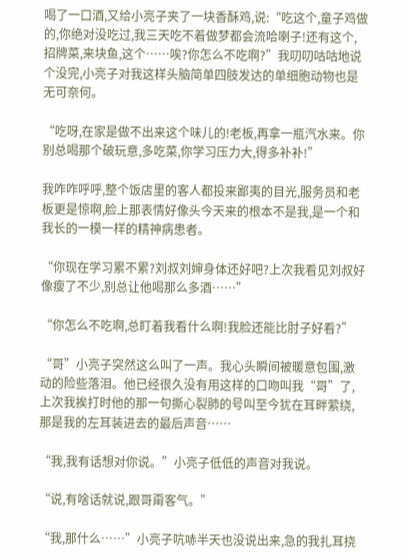喝了一口酒,又给小亮子夹了一块香酥鸡,说:“吃这个,童子鸡做的,你绝对没吃过,我三天吃不着做梦都会流哈喇子!还有这个,招牌菜,来块鱼,这个……唉?你怎么不吃啊?”我叨叨咕咕地说个没完,小亮子对我这样头脑简单四肢发达的单细胞动物也是无可奈何。

“吃呀,在家是做不出来这个味儿的!老板,再拿一瓶汽水来。你别总喝那个破玩意,多吃菜,你学习压力大,得多补补!”

我咋咋呼呼,整个饭店里的客人都投来鄙夷的目光,服务员和老板更是惊啊,脸上那表情好像头今天来的根本不是我,是一个和我长的一模一样的精神病患者。

“你现在学习累不累?刘叔刘婶身体还好吧?上次我看见刘叔好像瘦了不少,别总让他喝那么多酒……”

“你怎么不吃啊,总盯着我看什么啊!我脸还能比肘子好看?”

“哥”小亮子突然这么叫了一声。我心头瞬间被暖意包围,激动的险些落泪。他已经很久没有用这样的口吻叫我“哥”了,上次我挨打时他的那一句撕心裂肺的号叫至今犹在耳畔萦绕,那是我的左耳装进去的最后声音……

“我,我有话想对你说。”小亮子低低的声音对我说。

“说,有啥话就说,跟哥甭客气。”

“我,那什么……”小亮子吭哧半天也没说出来,急的我扎耳挠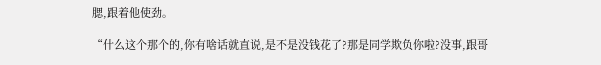腮,跟着他使劲。

“什么这个那个的,你有啥话就直说,是不是没钱花了?那是同学欺负你啦?没事,跟哥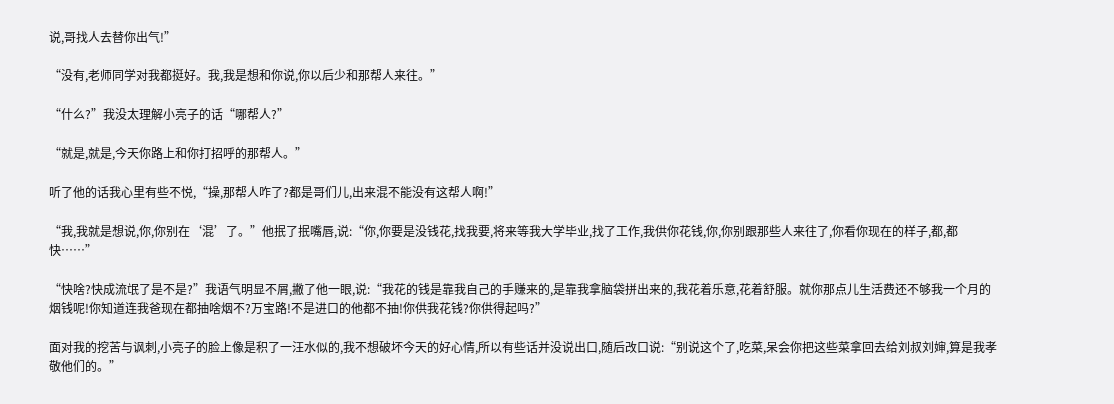说,哥找人去替你出气!”

“没有,老师同学对我都挺好。我,我是想和你说,你以后少和那帮人来往。”

“什么?”我没太理解小亮子的话“哪帮人?”

“就是,就是,今天你路上和你打招呼的那帮人。”

听了他的话我心里有些不悦,“操,那帮人咋了?都是哥们儿,出来混不能没有这帮人啊!”

“我,我就是想说,你,你别在‘混’了。”他抿了抿嘴唇,说:“你,你要是没钱花,找我要,将来等我大学毕业,找了工作,我供你花钱,你,你别跟那些人来往了,你看你现在的样子,都,都快……”

“快啥?快成流氓了是不是?”我语气明显不屑,撇了他一眼,说:“我花的钱是靠我自己的手赚来的,是靠我拿脑袋拼出来的,我花着乐意,花着舒服。就你那点儿生活费还不够我一个月的烟钱呢!你知道连我爸现在都抽啥烟不?万宝路!不是进口的他都不抽!你供我花钱?你供得起吗?”

面对我的挖苦与讽刺,小亮子的脸上像是积了一汪水似的,我不想破坏今天的好心情,所以有些话并没说出口,随后改口说:“别说这个了,吃菜,呆会你把这些菜拿回去给刘叔刘婶,算是我孝敬他们的。”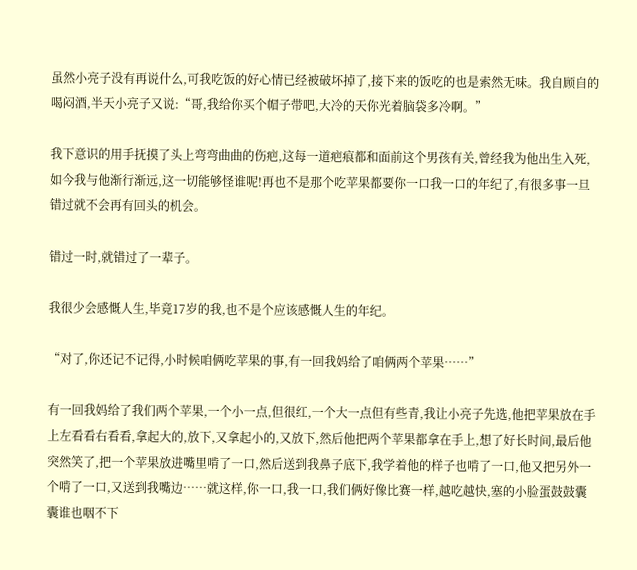虽然小亮子没有再说什么,可我吃饭的好心情已经被破坏掉了,接下来的饭吃的也是索然无味。我自顾自的喝闷酒,半天小亮子又说:“哥,我给你买个帽子带吧,大冷的天你光着脑袋多冷啊。”

我下意识的用手抚摸了头上弯弯曲曲的伤疤,这每一道疤痕都和面前这个男孩有关,曾经我为他出生入死,如今我与他渐行渐远,这一切能够怪谁呢!再也不是那个吃苹果都要你一口我一口的年纪了,有很多事一旦错过就不会再有回头的机会。

错过一时,就错过了一辈子。

我很少会感慨人生,毕竟17岁的我,也不是个应该感慨人生的年纪。

“对了,你还记不记得,小时候咱俩吃苹果的事,有一回我妈给了咱俩两个苹果……”

有一回我妈给了我们两个苹果,一个小一点,但很红,一个大一点但有些青,我让小亮子先选,他把苹果放在手上左看看右看看,拿起大的,放下,又拿起小的,又放下,然后他把两个苹果都拿在手上,想了好长时间,最后他突然笑了,把一个苹果放进嘴里啃了一口,然后送到我鼻子底下,我学着他的样子也啃了一口,他又把另外一个啃了一口,又送到我嘴边……就这样,你一口,我一口,我们俩好像比赛一样,越吃越快,塞的小脸蛋鼓鼓囊囊谁也咽不下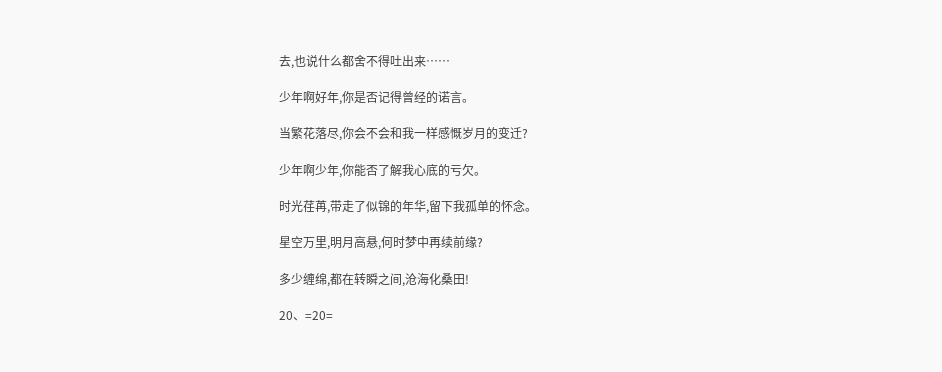去,也说什么都舍不得吐出来……

少年啊好年,你是否记得曾经的诺言。

当繁花落尽,你会不会和我一样感慨岁月的变迁?

少年啊少年,你能否了解我心底的亏欠。

时光荏苒,带走了似锦的年华,留下我孤单的怀念。

星空万里,明月高悬,何时梦中再续前缘?

多少缠绵,都在转瞬之间,沧海化桑田!

20、=20=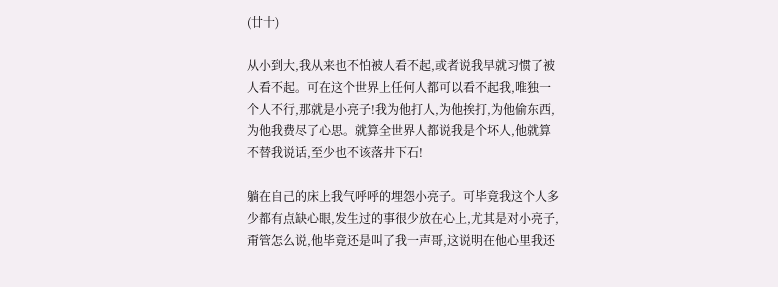(廿十)

从小到大,我从来也不怕被人看不起,或者说我早就习惯了被人看不起。可在这个世界上任何人都可以看不起我,唯独一个人不行,那就是小亮子!我为他打人,为他挨打,为他偷东西,为他我费尽了心思。就算全世界人都说我是个坏人,他就算不替我说话,至少也不该落井下石!

躺在自己的床上我气呼呼的埋怨小亮子。可毕竟我这个人多少都有点缺心眼,发生过的事很少放在心上,尤其是对小亮子,甭管怎么说,他毕竟还是叫了我一声哥,这说明在他心里我还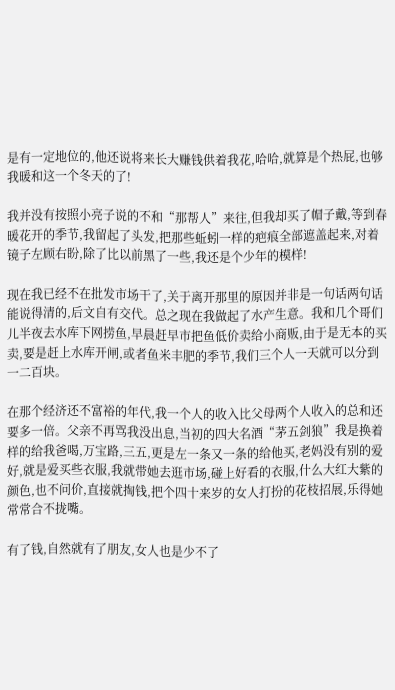是有一定地位的,他还说将来长大赚钱供着我花,哈哈,就算是个热屁,也够我暖和这一个冬天的了!

我并没有按照小亮子说的不和“那帮人”来往,但我却买了帽子戴,等到春暖花开的季节,我留起了头发,把那些蚯蚓一样的疤痕全部遮盖起来,对着镜子左顾右盼,除了比以前黑了一些,我还是个少年的模样!

现在我已经不在批发市场干了,关于离开那里的原因并非是一句话两句话能说得清的,后文自有交代。总之现在我做起了水产生意。我和几个哥们儿半夜去水库下网捞鱼,早晨赶早市把鱼低价卖给小商贩,由于是无本的买卖,要是赶上水库开闸,或者鱼米丰肥的季节,我们三个人一天就可以分到一二百块。

在那个经济还不富裕的年代,我一个人的收入比父母两个人收入的总和还要多一倍。父亲不再骂我没出息,当初的四大名酒“茅五剑狼”我是换着样的给我爸喝,万宝路,三五,更是左一条又一条的给他买,老妈没有别的爱好,就是爱买些衣服,我就带她去逛市场,碰上好看的衣服,什么大红大紫的颜色,也不问价,直接就掏钱,把个四十来岁的女人打扮的花枝招展,乐得她常常合不拢嘴。

有了钱,自然就有了朋友,女人也是少不了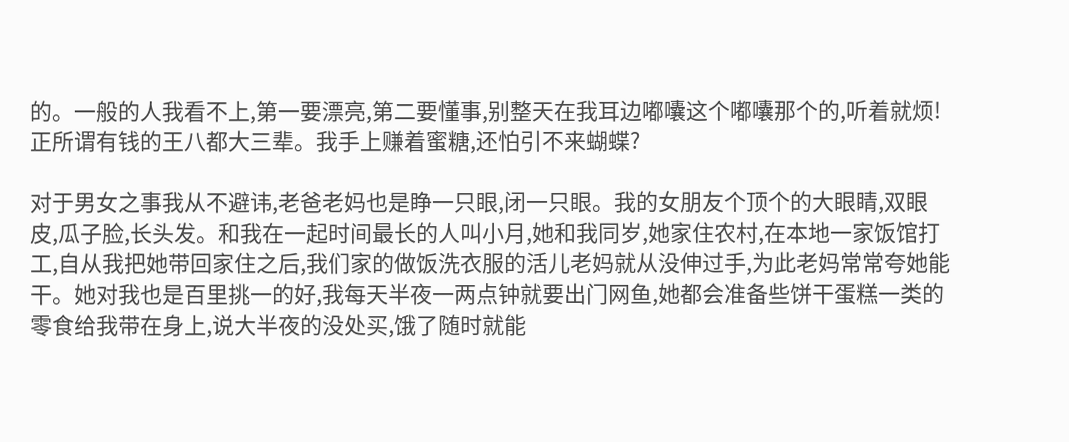的。一般的人我看不上,第一要漂亮,第二要懂事,别整天在我耳边嘟囔这个嘟囔那个的,听着就烦!正所谓有钱的王八都大三辈。我手上赚着蜜糖,还怕引不来蝴蝶?

对于男女之事我从不避讳,老爸老妈也是睁一只眼,闭一只眼。我的女朋友个顶个的大眼睛,双眼皮,瓜子脸,长头发。和我在一起时间最长的人叫小月,她和我同岁,她家住农村,在本地一家饭馆打工,自从我把她带回家住之后,我们家的做饭洗衣服的活儿老妈就从没伸过手,为此老妈常常夸她能干。她对我也是百里挑一的好,我每天半夜一两点钟就要出门网鱼,她都会准备些饼干蛋糕一类的零食给我带在身上,说大半夜的没处买,饿了随时就能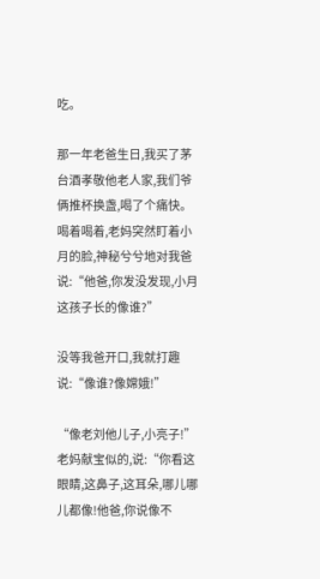吃。

那一年老爸生日,我买了茅台酒孝敬他老人家,我们爷俩推杯换盏,喝了个痛快。喝着喝着,老妈突然盯着小月的脸,神秘兮兮地对我爸说:“他爸,你发没发现,小月这孩子长的像谁?”

没等我爸开口,我就打趣说:“像谁?像嫦娥!”

“像老刘他儿子,小亮子!”老妈献宝似的,说:“你看这眼睛,这鼻子,这耳朵,哪儿哪儿都像!他爸,你说像不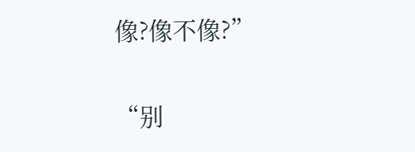像?像不像?”

“别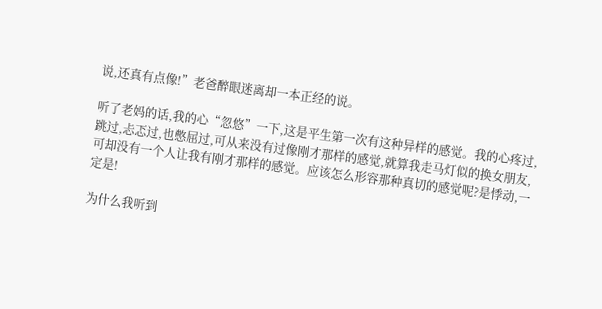说,还真有点像!”老爸醉眼迷离却一本正经的说。

听了老妈的话,我的心“忽悠”一下,这是平生第一次有这种异样的感觉。我的心疼过,跳过,忐忑过,也憋屈过,可从来没有过像刚才那样的感觉,就算我走马灯似的换女朋友,可却没有一个人让我有刚才那样的感觉。应该怎么形容那种真切的感觉呢?是悸动,一定是!

为什么我听到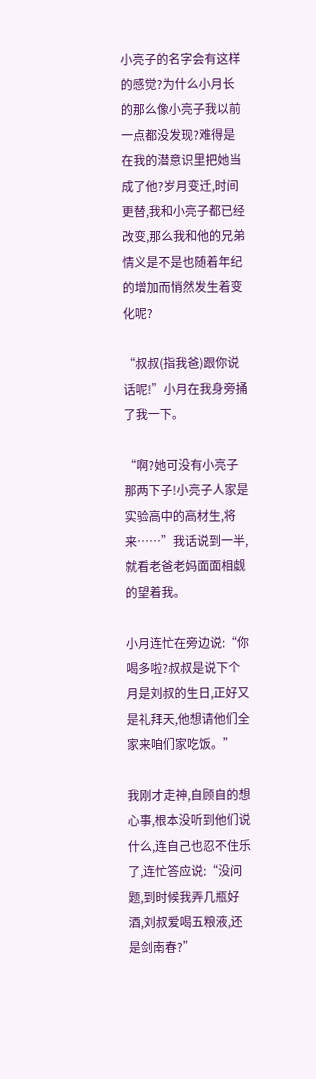小亮子的名字会有这样的感觉?为什么小月长的那么像小亮子我以前一点都没发现?难得是在我的潜意识里把她当成了他?岁月变迁,时间更替,我和小亮子都已经改变,那么我和他的兄弟情义是不是也随着年纪的增加而悄然发生着变化呢?

“叔叔(指我爸)跟你说话呢!”小月在我身旁捅了我一下。

“啊?她可没有小亮子那两下子!小亮子人家是实验高中的高材生,将来……”我话说到一半,就看老爸老妈面面相觑的望着我。

小月连忙在旁边说:“你喝多啦?叔叔是说下个月是刘叔的生日,正好又是礼拜天,他想请他们全家来咱们家吃饭。”

我刚才走神,自顾自的想心事,根本没听到他们说什么,连自己也忍不住乐了,连忙答应说:“没问题,到时候我弄几瓶好酒,刘叔爱喝五粮液,还是剑南春?”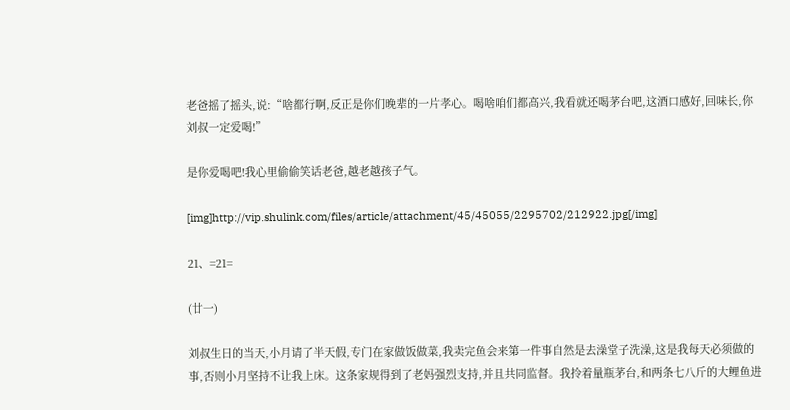老爸摇了摇头,说:“啥都行啊,反正是你们晚辈的一片孝心。喝啥咱们都高兴,我看就还喝茅台吧,这酒口感好,回味长,你刘叔一定爱喝!”

是你爱喝吧!我心里偷偷笑话老爸,越老越孩子气。

[img]http://vip.shulink.com/files/article/attachment/45/45055/2295702/212922.jpg[/img]

21、=21=

(廿一)

刘叔生日的当天,小月请了半天假,专门在家做饭做菜,我卖完鱼会来第一件事自然是去澡堂子洗澡,这是我每天必须做的事,否则小月坚持不让我上床。这条家规得到了老妈强烈支持,并且共同监督。我拎着量瓶茅台,和两条七八斤的大鲤鱼进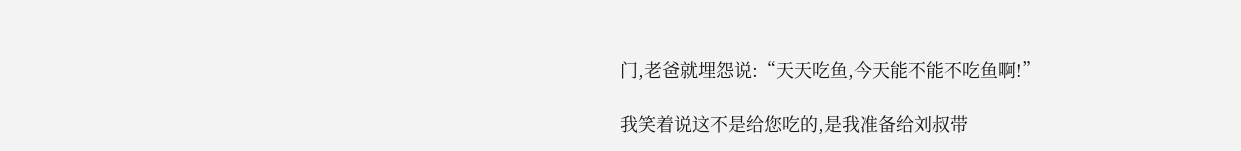门,老爸就埋怨说:“天天吃鱼,今天能不能不吃鱼啊!”

我笑着说这不是给您吃的,是我准备给刘叔带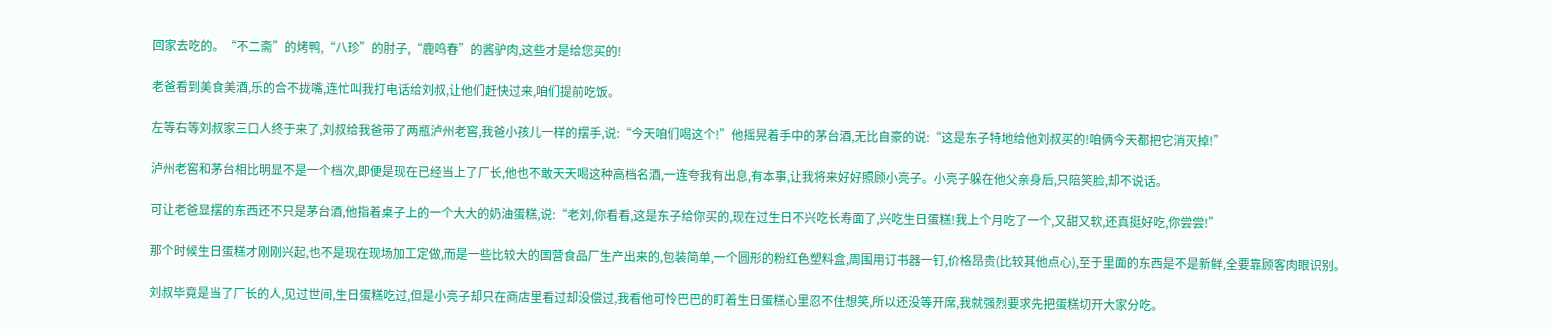回家去吃的。“不二斋”的烤鸭,“八珍”的肘子,“鹿鸣春”的酱驴肉,这些才是给您买的!

老爸看到美食美酒,乐的合不拢嘴,连忙叫我打电话给刘叔,让他们赶快过来,咱们提前吃饭。

左等右等刘叔家三口人终于来了,刘叔给我爸带了两瓶泸州老窖,我爸小孩儿一样的摆手,说:“今天咱们喝这个!”他摇晃着手中的茅台酒,无比自豪的说:“这是东子特地给他刘叔买的!咱俩今天都把它消灭掉!”

泸州老窖和茅台相比明显不是一个档次,即便是现在已经当上了厂长,他也不敢天天喝这种高档名酒,一连夸我有出息,有本事,让我将来好好照顾小亮子。小亮子躲在他父亲身后,只陪笑脸,却不说话。

可让老爸显摆的东西还不只是茅台酒,他指着桌子上的一个大大的奶油蛋糕,说:“老刘,你看看,这是东子给你买的,现在过生日不兴吃长寿面了,兴吃生日蛋糕!我上个月吃了一个,又甜又软,还真挺好吃,你尝尝!”

那个时候生日蛋糕才刚刚兴起,也不是现在现场加工定做,而是一些比较大的国营食品厂生产出来的,包装简单,一个圆形的粉红色塑料盒,周围用订书器一钉,价格昂贵(比较其他点心),至于里面的东西是不是新鲜,全要靠顾客肉眼识别。

刘叔毕竟是当了厂长的人,见过世间,生日蛋糕吃过,但是小亮子却只在商店里看过却没偿过,我看他可怜巴巴的盯着生日蛋糕心里忍不住想笑,所以还没等开席,我就强烈要求先把蛋糕切开大家分吃。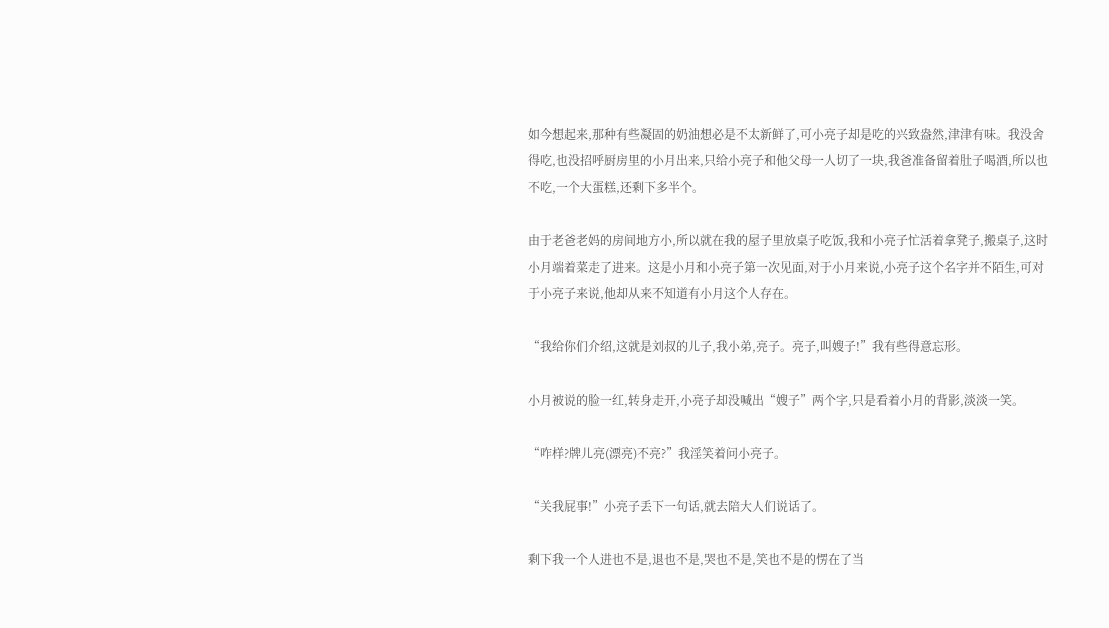如今想起来,那种有些凝固的奶油想必是不太新鲜了,可小亮子却是吃的兴致盎然,津津有味。我没舍得吃,也没招呼厨房里的小月出来,只给小亮子和他父母一人切了一块,我爸准备留着肚子喝酒,所以也不吃,一个大蛋糕,还剩下多半个。

由于老爸老妈的房间地方小,所以就在我的屋子里放桌子吃饭,我和小亮子忙活着拿凳子,搬桌子,这时小月端着菜走了进来。这是小月和小亮子第一次见面,对于小月来说,小亮子这个名字并不陌生,可对于小亮子来说,他却从来不知道有小月这个人存在。

“我给你们介绍,这就是刘叔的儿子,我小弟,亮子。亮子,叫嫂子!”我有些得意忘形。

小月被说的脸一红,转身走开,小亮子却没喊出“嫂子”两个字,只是看着小月的背影,淡淡一笑。

“咋样?牌儿亮(漂亮)不亮?”我淫笑着问小亮子。

“关我屁事!”小亮子丢下一句话,就去陪大人们说话了。

剩下我一个人进也不是,退也不是,哭也不是,笑也不是的愣在了当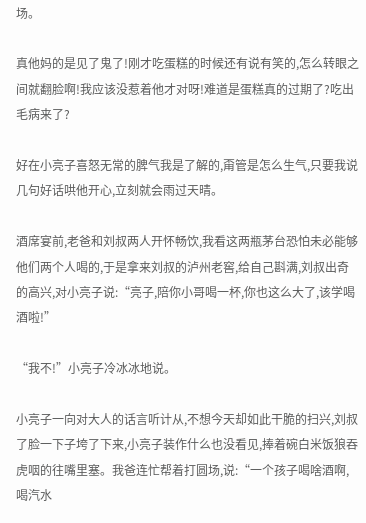场。

真他妈的是见了鬼了!刚才吃蛋糕的时候还有说有笑的,怎么转眼之间就翻脸啊!我应该没惹着他才对呀!难道是蛋糕真的过期了?吃出毛病来了?

好在小亮子喜怒无常的脾气我是了解的,甭管是怎么生气,只要我说几句好话哄他开心,立刻就会雨过天晴。

酒席宴前,老爸和刘叔两人开怀畅饮,我看这两瓶茅台恐怕未必能够他们两个人喝的,于是拿来刘叔的泸州老窖,给自己斟满,刘叔出奇的高兴,对小亮子说:“亮子,陪你小哥喝一杯,你也这么大了,该学喝酒啦!”

“我不!”小亮子冷冰冰地说。

小亮子一向对大人的话言听计从,不想今天却如此干脆的扫兴,刘叔了脸一下子垮了下来,小亮子装作什么也没看见,捧着碗白米饭狼吞虎咽的往嘴里塞。我爸连忙帮着打圆场,说:“一个孩子喝啥酒啊,喝汽水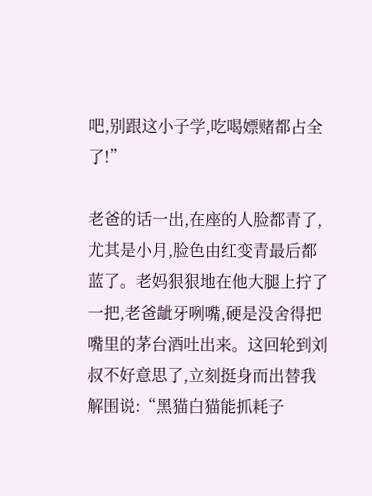吧,别跟这小子学,吃喝嫖赌都占全了!”

老爸的话一出,在座的人脸都青了,尤其是小月,脸色由红变青最后都蓝了。老妈狠狠地在他大腿上拧了一把,老爸龇牙咧嘴,硬是没舍得把嘴里的茅台酒吐出来。这回轮到刘叔不好意思了,立刻挺身而出替我解围说:“黑猫白猫能抓耗子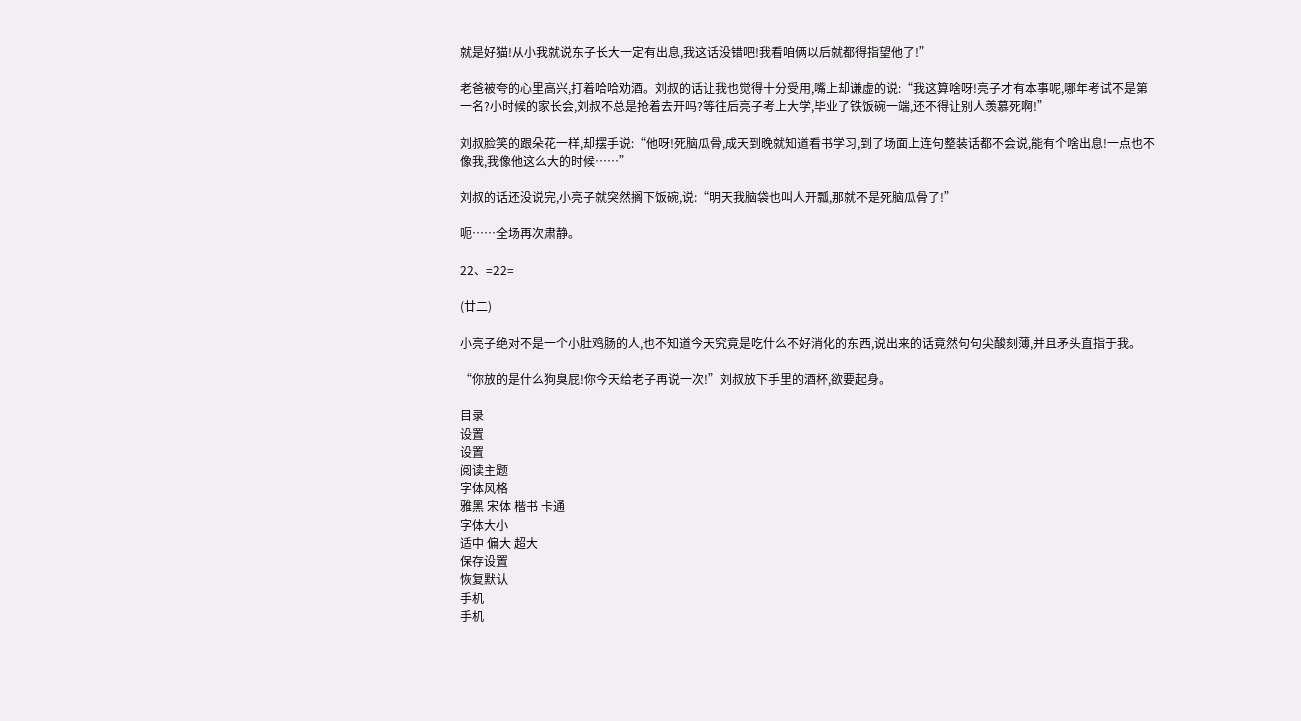就是好猫!从小我就说东子长大一定有出息,我这话没错吧!我看咱俩以后就都得指望他了!”

老爸被夸的心里高兴,打着哈哈劝酒。刘叔的话让我也觉得十分受用,嘴上却谦虚的说:“我这算啥呀!亮子才有本事呢,哪年考试不是第一名?小时候的家长会,刘叔不总是抢着去开吗?等往后亮子考上大学,毕业了铁饭碗一端,还不得让别人羡慕死啊!”

刘叔脸笑的跟朵花一样,却摆手说:“他呀!死脑瓜骨,成天到晚就知道看书学习,到了场面上连句整装话都不会说,能有个啥出息!一点也不像我,我像他这么大的时候……”

刘叔的话还没说完,小亮子就突然搁下饭碗,说:“明天我脑袋也叫人开瓢,那就不是死脑瓜骨了!”

呃……全场再次肃静。

22、=22=

(廿二)

小亮子绝对不是一个小肚鸡肠的人,也不知道今天究竟是吃什么不好消化的东西,说出来的话竟然句句尖酸刻薄,并且矛头直指于我。

“你放的是什么狗臭屁!你今天给老子再说一次!”刘叔放下手里的酒杯,欲要起身。

目录
设置
设置
阅读主题
字体风格
雅黑 宋体 楷书 卡通
字体大小
适中 偏大 超大
保存设置
恢复默认
手机
手机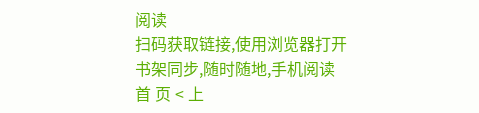阅读
扫码获取链接,使用浏览器打开
书架同步,随时随地,手机阅读
首 页 < 上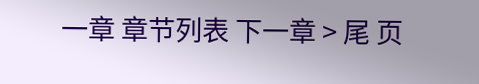一章 章节列表 下一章 > 尾 页